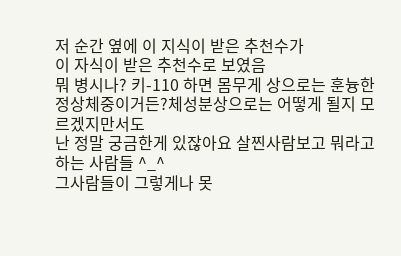저 순간 옆에 이 지식이 받은 추천수가
이 자식이 받은 추천수로 보였음
뭐 병시나? 키-110 하면 몸무게 상으로는 훈늉한 정상체중이거든?체성분상으로는 어떻게 될지 모르겠지만서도
난 정말 궁금한게 있잖아요 살찐사람보고 뭐라고 하는 사람들 ^_^
그사람들이 그렇게나 못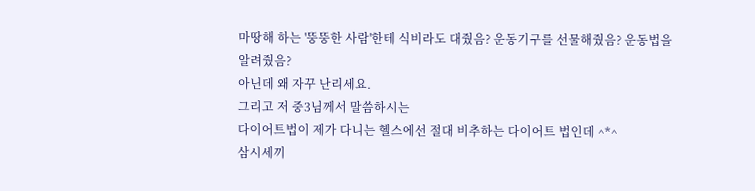마땅해 하는 '뚱뚱한 사람'한테 식비라도 대줬음? 운동기구를 선물해줬음? 운동법을 알려줬음?
아닌데 왜 자꾸 난리세요.
그리고 저 중3님께서 말씀하시는
다이어트법이 제가 다니는 헬스에선 절대 비추하는 다이어트 법인데 ^*^
삼시세끼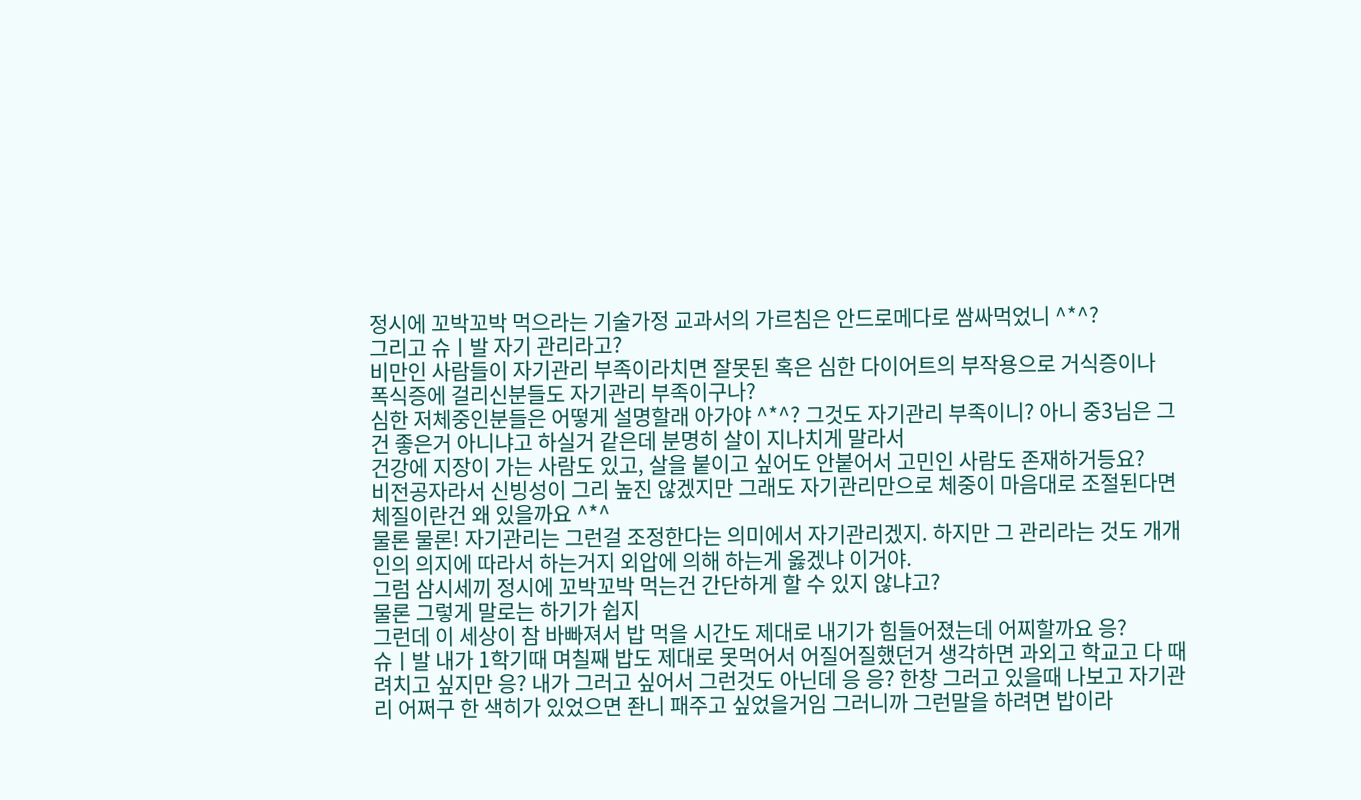정시에 꼬박꼬박 먹으라는 기술가정 교과서의 가르침은 안드로메다로 쌈싸먹었니 ^*^?
그리고 슈ㅣ발 자기 관리라고?
비만인 사람들이 자기관리 부족이라치면 잘못된 혹은 심한 다이어트의 부작용으로 거식증이나
폭식증에 걸리신분들도 자기관리 부족이구나?
심한 저체중인분들은 어떻게 설명할래 아가야 ^*^? 그것도 자기관리 부족이니? 아니 중3님은 그건 좋은거 아니냐고 하실거 같은데 분명히 살이 지나치게 말라서
건강에 지장이 가는 사람도 있고, 살을 붙이고 싶어도 안붙어서 고민인 사람도 존재하거등요?
비전공자라서 신빙성이 그리 높진 않겠지만 그래도 자기관리만으로 체중이 마음대로 조절된다면 체질이란건 왜 있을까요 ^*^
물론 물론! 자기관리는 그런걸 조정한다는 의미에서 자기관리겠지. 하지만 그 관리라는 것도 개개인의 의지에 따라서 하는거지 외압에 의해 하는게 옳겠냐 이거야.
그럼 삼시세끼 정시에 꼬박꼬박 먹는건 간단하게 할 수 있지 않냐고?
물론 그렇게 말로는 하기가 쉽지
그런데 이 세상이 참 바빠져서 밥 먹을 시간도 제대로 내기가 힘들어졌는데 어찌할까요 응?
슈ㅣ발 내가 1학기때 며칠째 밥도 제대로 못먹어서 어질어질했던거 생각하면 과외고 학교고 다 때려치고 싶지만 응? 내가 그러고 싶어서 그런것도 아닌데 응 응? 한창 그러고 있을때 나보고 자기관리 어쩌구 한 색히가 있었으면 좐니 패주고 싶었을거임 그러니까 그런말을 하려면 밥이라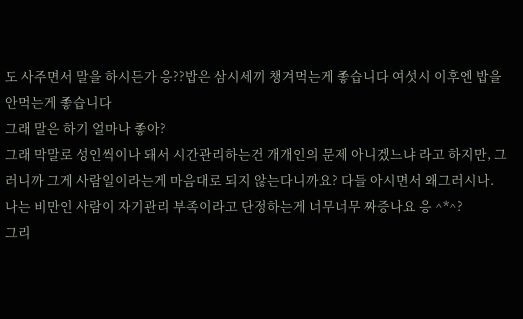도 사주면서 말을 하시든가 응??밥은 삼시세끼 챙겨먹는게 좋습니다 여섯시 이후엔 밥을 안먹는게 좋습니다
그래 말은 하기 얼마나 좋아?
그래 막말로 성인씩이나 돼서 시간관리하는건 개개인의 문제 아니겠느냐 라고 하지만, 그러니까 그게 사람일이라는게 마음대로 되지 않는다니까요? 다들 아시면서 왜그러시나.
나는 비만인 사람이 자기관리 부족이라고 단정하는게 너무너무 짜증나요 응 ^*^?
그리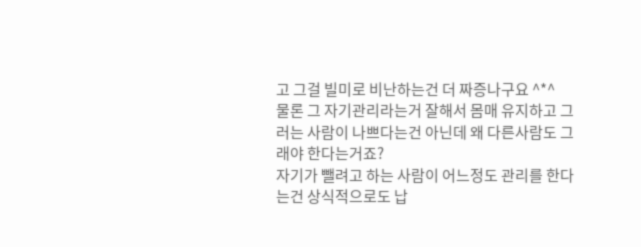고 그걸 빌미로 비난하는건 더 짜증나구요 ^*^
물론 그 자기관리라는거 잘해서 몸매 유지하고 그러는 사람이 나쁘다는건 아닌데 왜 다른사람도 그래야 한다는거죠?
자기가 뺄려고 하는 사람이 어느정도 관리를 한다는건 상식적으로도 납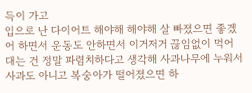득이 가고
입으로 난 다이어트 해야해 해야해 살 빠졌으면 좋겠어 하면서 운동도 안하면서 이거저거 끊임없이 먹어대는 건 정말 파렴치하다고 생각해 사과나무에 누워서 사과도 아니고 복숭아가 떨어졌으면 하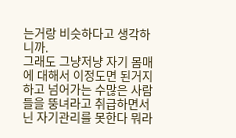는거랑 비슷하다고 생각하니까.
그래도 그냥저냥 자기 몸매에 대해서 이정도면 된거지 하고 넘어가는 수많은 사람들을 뚱녀라고 취급하면서 닌 자기관리를 못한다 뭐라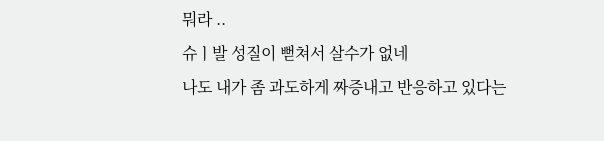뭐라 ..
슈ㅣ발 성질이 뻗쳐서 살수가 없네
나도 내가 좀 과도하게 짜증내고 반응하고 있다는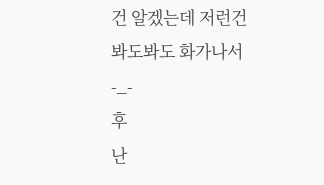건 알겠는데 저런건 봐도봐도 화가나서 -_-
후
난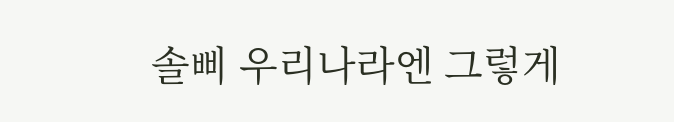솔삐 우리나라엔 그렇게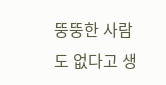뚱뚱한 사람도 없다고 생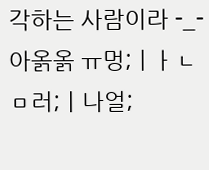각하는 사람이라 -_-
아옭옭 ㅠ멍;ㅣㅏㄴㅁ러;ㅣ나얼;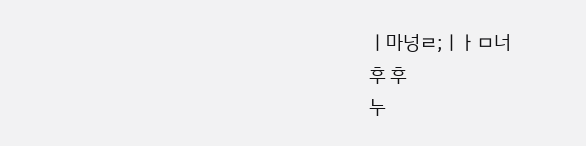ㅣ마넝ㄹ;ㅣㅏㅁ너
후 후
누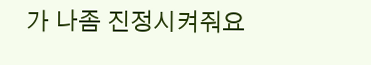가 나좀 진정시켜줘요